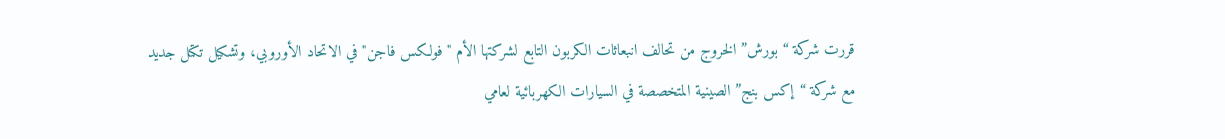قررت شركة “بورش” الخروج من تحالف انبعاثات الكربون التابع لشركتها الأم "فولكس فاجن" في الاتحاد الأوروبي، وتشكيل تكتل جديد مع شركة “إكس بنج” الصينية المتخصصة في السيارات الكهربائية لعامي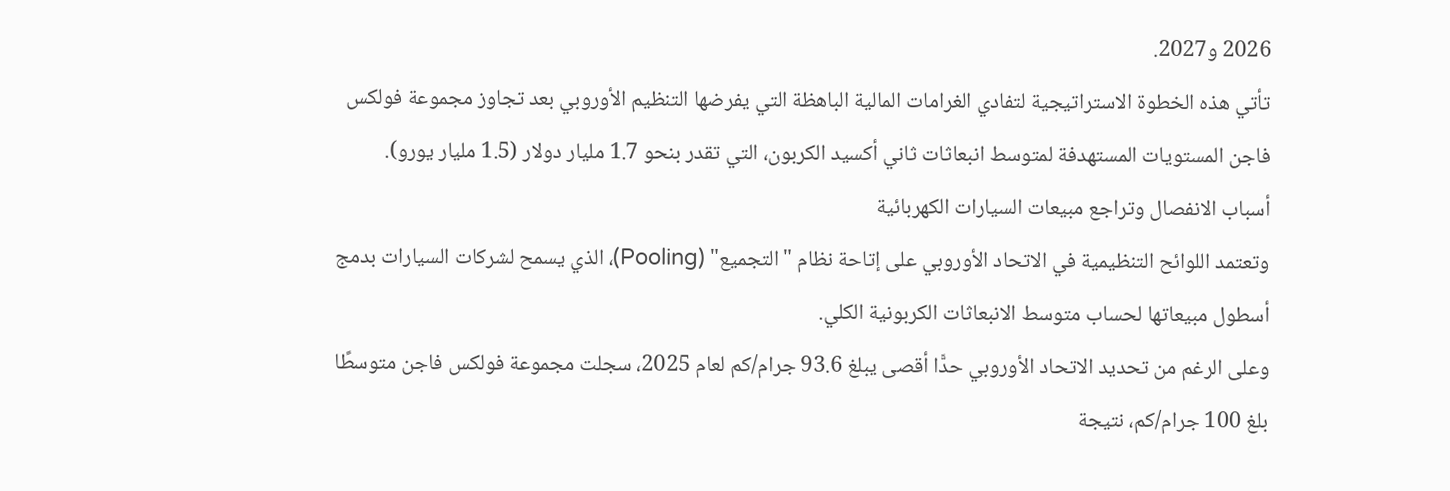2026 و2027.
تأتي هذه الخطوة الاستراتيجية لتفادي الغرامات المالية الباهظة التي يفرضها التنظيم الأوروبي بعد تجاوز مجموعة فولكس فاجن المستويات المستهدفة لمتوسط انبعاثات ثاني أكسيد الكربون، التي تقدر بنحو 1.7 مليار دولار (1.5 مليار يورو).
أسباب الانفصال وتراجع مبيعات السيارات الكهربائية
وتعتمد اللوائح التنظيمية في الاتحاد الأوروبي على إتاحة نظام "التجميع" (Pooling)، الذي يسمح لشركات السيارات بدمج أسطول مبيعاتها لحساب متوسط الانبعاثات الكربونية الكلي.
وعلى الرغم من تحديد الاتحاد الأوروبي حدًّا أقصى يبلغ 93.6 جرام/كم لعام 2025، سجلت مجموعة فولكس فاجن متوسطًا بلغ 100 جرام/كم، نتيجة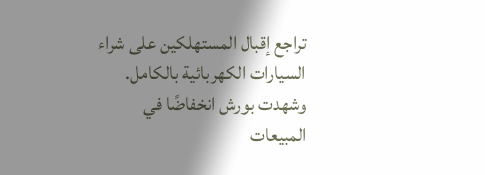تراجع إقبال المستهلكين على شراء السيارات الكهربائية بالكامل.
وشهدت بورش انخفاضًا في المبيعات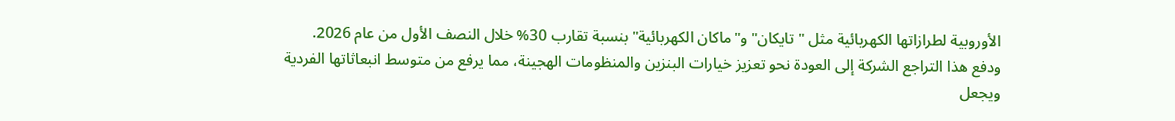الأوروبية لطرازاتها الكهربائية مثل "تايكان" و"ماكان الكهربائية" بنسبة تقارب 30% خلال النصف الأول من عام 2026.
ودفع هذا التراجع الشركة إلى العودة نحو تعزيز خيارات البنزين والمنظومات الهجينة، مما يرفع من متوسط انبعاثاتها الفردية ويجعل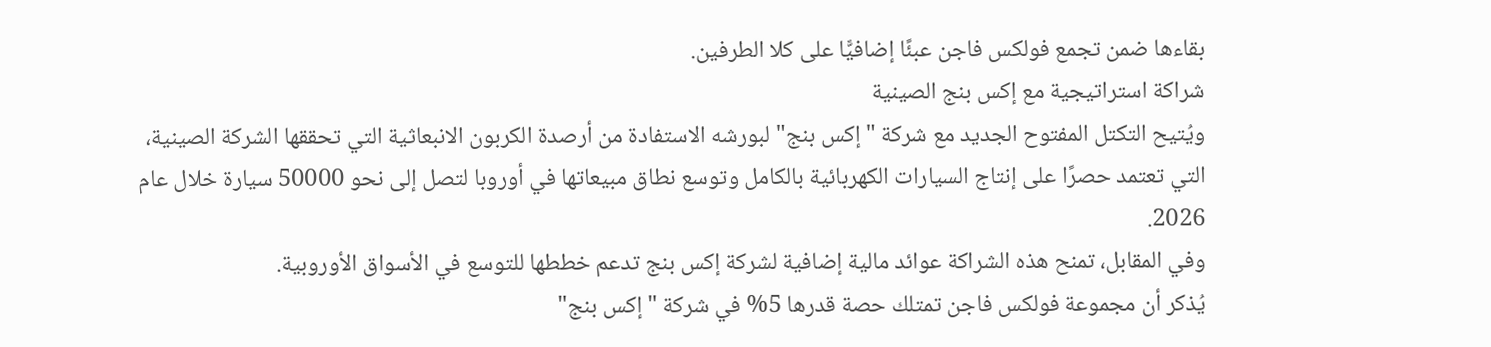بقاءها ضمن تجمع فولكس فاجن عبئًا إضافيًّا على كلا الطرفين.
شراكة استراتيجية مع إكس بنج الصينية
ويُتيح التكتل المفتوح الجديد مع شركة "إكس بنج" لبورشه الاستفادة من أرصدة الكربون الانبعاثية التي تحققها الشركة الصينية، التي تعتمد حصرًا على إنتاج السيارات الكهربائية بالكامل وتوسع نطاق مبيعاتها في أوروبا لتصل إلى نحو 50000 سيارة خلال عام 2026.
وفي المقابل، تمنح هذه الشراكة عوائد مالية إضافية لشركة إكس بنج تدعم خططها للتوسع في الأسواق الأوروبية.
يُذكر أن مجموعة فولكس فاجن تمتلك حصة قدرها 5% في شركة "إكس بنج"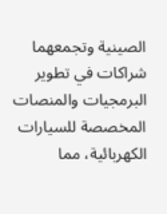الصينية وتجمعهما شراكات في تطوير البرمجيات والمنصات المخصصة للسيارات الكهربائية، مما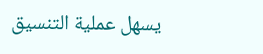يسهل عملية التنسيق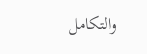والتكامل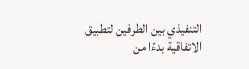التنفيذي بين الطرفين لتطبيق الاتفاقية بدءًا من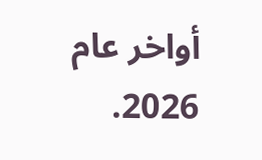أواخر عام 2026.